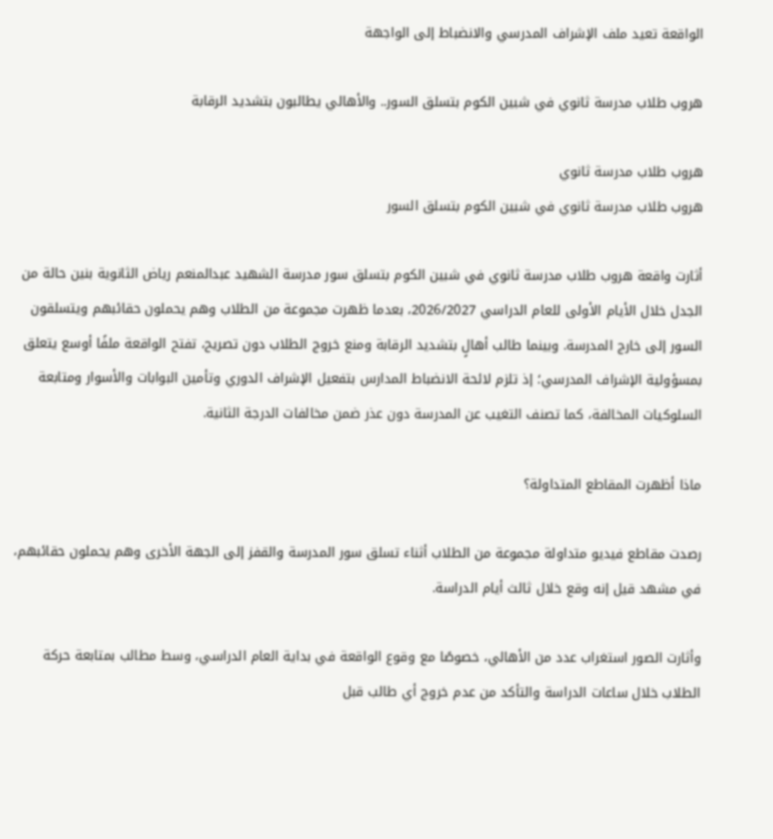الواقعة تعيد ملف الإشراف المدرسي والانضباط إلى الواجهة

هروب طلاب مدرسة ثانوي في شبين الكوم بتسلق السور.. والأهالي يطالبون بتشديد الرقابة

هروب طلاب مدرسة ثانوي
هروب طلاب مدرسة ثانوي في شبين الكوم بتسلق السور

أثارت واقعة هروب طلاب مدرسة ثانوي في شبين الكوم بتسلق سور مدرسة الشهيد عبدالمنعم رياض الثانوية بنين حالة من الجدل خلال الأيام الأولى للعام الدراسي 2026/2027، بعدما ظهرت مجموعة من الطلاب وهم يحملون حقائبهم ويتسلقون السور إلى خارج المدرسة. وبينما طالب أهالٍ بتشديد الرقابة ومنع خروج الطلاب دون تصريح، تفتح الواقعة ملفًا أوسع يتعلق بمسؤولية الإشراف المدرسي؛ إذ تلزم لائحة الانضباط المدارس بتفعيل الإشراف الدوري وتأمين البوابات والأسوار ومتابعة السلوكيات المخالفة، كما تصنف التغيب عن المدرسة دون عذر ضمن مخالفات الدرجة الثانية.

ماذا أظهرت المقاطع المتداولة؟

رصدت مقاطع فيديو متداولة مجموعة من الطلاب أثناء تسلق سور المدرسة والقفز إلى الجهة الأخرى وهم يحملون حقائبهم، في مشهد قيل إنه وقع خلال ثالث أيام الدراسة.

وأثارت الصور استغراب عدد من الأهالي، خصوصًا مع وقوع الواقعة في بداية العام الدراسي، وسط مطالب بمتابعة حركة الطلاب خلال ساعات الدراسة والتأكد من عدم خروج أي طالب قبل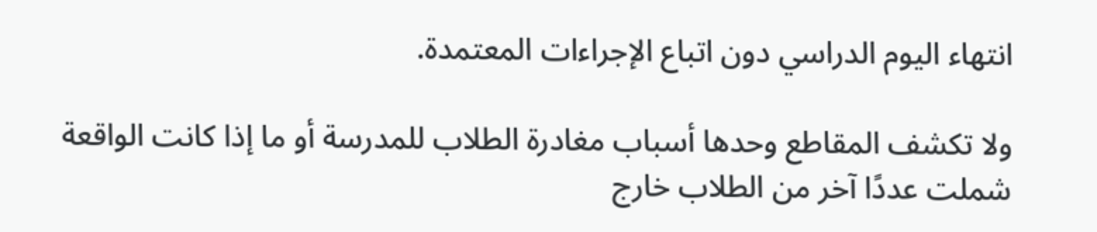انتهاء اليوم الدراسي دون اتباع الإجراءات المعتمدة.

ولا تكشف المقاطع وحدها أسباب مغادرة الطلاب للمدرسة أو ما إذا كانت الواقعة شملت عددًا آخر من الطلاب خارج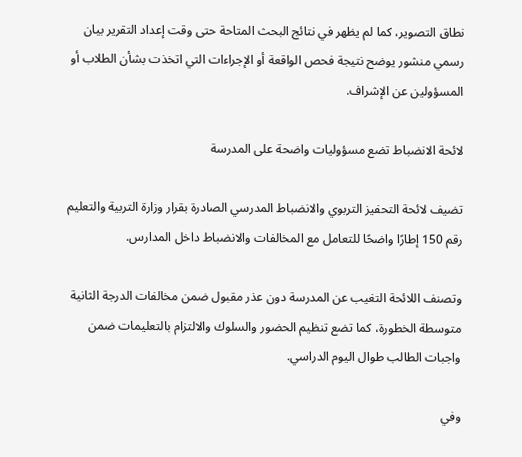نطاق التصوير، كما لم يظهر في نتائج البحث المتاحة حتى وقت إعداد التقرير بيان رسمي منشور يوضح نتيجة فحص الواقعة أو الإجراءات التي اتخذت بشأن الطلاب أو المسؤولين عن الإشراف.

لائحة الانضباط تضع مسؤوليات واضحة على المدرسة

تضيف لائحة التحفيز التربوي والانضباط المدرسي الصادرة بقرار وزارة التربية والتعليم رقم 150 إطارًا واضحًا للتعامل مع المخالفات والانضباط داخل المدارس.

وتصنف اللائحة التغيب عن المدرسة دون عذر مقبول ضمن مخالفات الدرجة الثانية متوسطة الخطورة، كما تضع تنظيم الحضور والسلوك والالتزام بالتعليمات ضمن واجبات الطالب طوال اليوم الدراسي.

وفي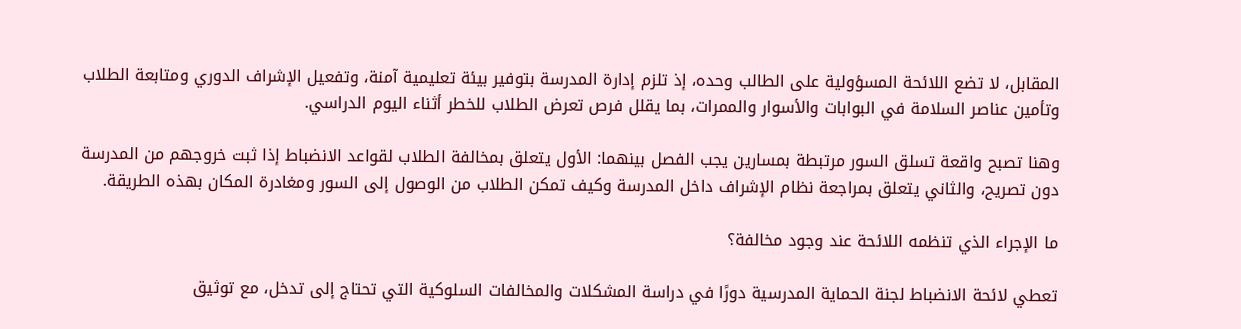المقابل، لا تضع اللائحة المسؤولية على الطالب وحده، إذ تلزم إدارة المدرسة بتوفير بيئة تعليمية آمنة، وتفعيل الإشراف الدوري ومتابعة الطلاب وتأمين عناصر السلامة في البوابات والأسوار والممرات، بما يقلل فرص تعرض الطلاب للخطر أثناء اليوم الدراسي.

وهنا تصبح واقعة تسلق السور مرتبطة بمسارين يجب الفصل بينهما: الأول يتعلق بمخالفة الطلاب لقواعد الانضباط إذا ثبت خروجهم من المدرسة دون تصريح، والثاني يتعلق بمراجعة نظام الإشراف داخل المدرسة وكيف تمكن الطلاب من الوصول إلى السور ومغادرة المكان بهذه الطريقة.

ما الإجراء الذي تنظمه اللائحة عند وجود مخالفة؟

تعطي لائحة الانضباط لجنة الحماية المدرسية دورًا في دراسة المشكلات والمخالفات السلوكية التي تحتاج إلى تدخل، مع توثيق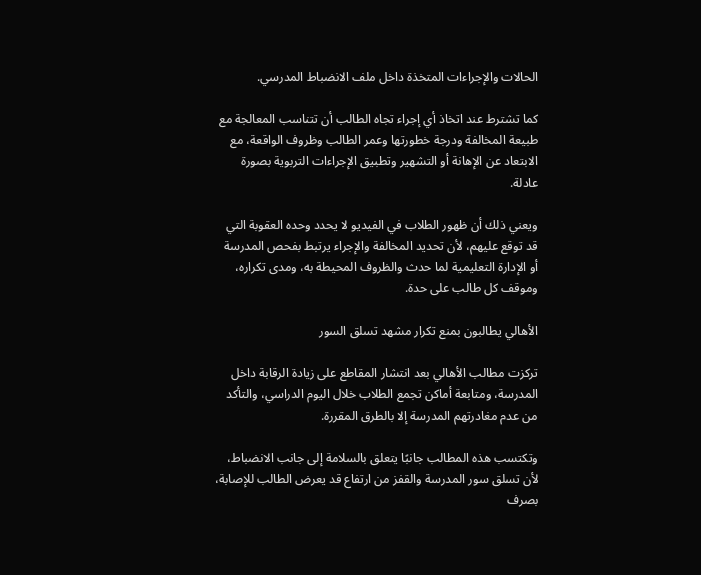الحالات والإجراءات المتخذة داخل ملف الانضباط المدرسي.

كما تشترط عند اتخاذ أي إجراء تجاه الطالب أن تتناسب المعالجة مع طبيعة المخالفة ودرجة خطورتها وعمر الطالب وظروف الواقعة، مع الابتعاد عن الإهانة أو التشهير وتطبيق الإجراءات التربوية بصورة عادلة.

ويعني ذلك أن ظهور الطلاب في الفيديو لا يحدد وحده العقوبة التي قد توقع عليهم، لأن تحديد المخالفة والإجراء يرتبط بفحص المدرسة أو الإدارة التعليمية لما حدث والظروف المحيطة به، ومدى تكراره، وموقف كل طالب على حدة.

الأهالي يطالبون بمنع تكرار مشهد تسلق السور

تركزت مطالب الأهالي بعد انتشار المقاطع على زيادة الرقابة داخل المدرسة، ومتابعة أماكن تجمع الطلاب خلال اليوم الدراسي، والتأكد من عدم مغادرتهم المدرسة إلا بالطرق المقررة.

وتكتسب هذه المطالب جانبًا يتعلق بالسلامة إلى جانب الانضباط، لأن تسلق سور المدرسة والقفز من ارتفاع قد يعرض الطالب للإصابة، بصرف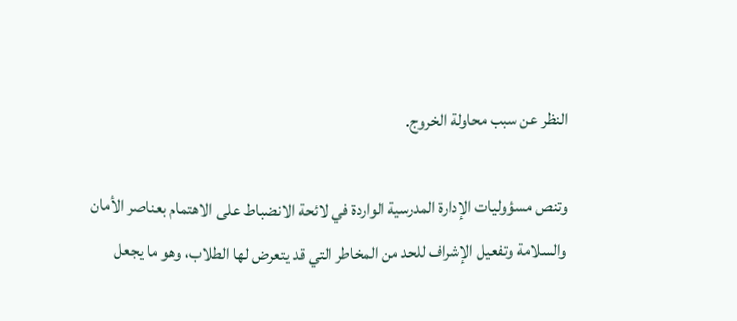النظر عن سبب محاولة الخروج.

وتنص مسؤوليات الإدارة المدرسية الواردة في لائحة الانضباط على الاهتمام بعناصر الأمان والسلامة وتفعيل الإشراف للحد من المخاطر التي قد يتعرض لها الطلاب، وهو ما يجعل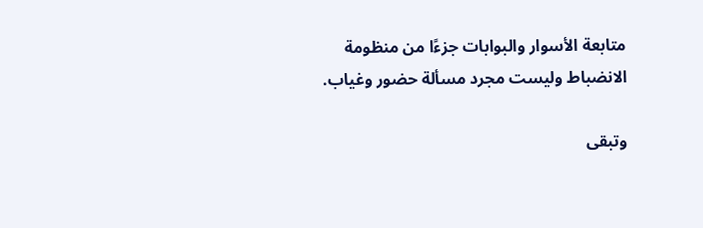متابعة الأسوار والبوابات جزءًا من منظومة الانضباط وليست مجرد مسألة حضور وغياب.

وتبقى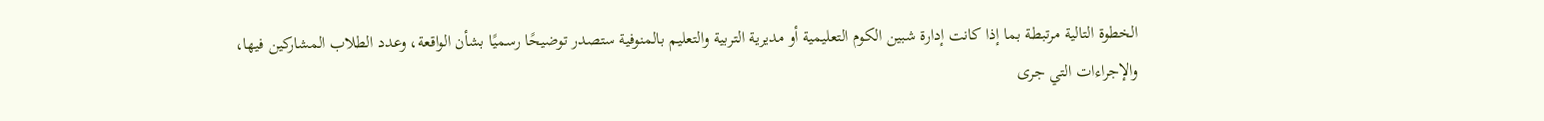الخطوة التالية مرتبطة بما إذا كانت إدارة شبين الكوم التعليمية أو مديرية التربية والتعليم بالمنوفية ستصدر توضيحًا رسميًا بشأن الواقعة، وعدد الطلاب المشاركين فيها، والإجراءات التي جرى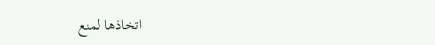اتخاذها لمنع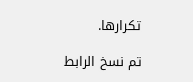تكرارها.

تم نسخ الرابط